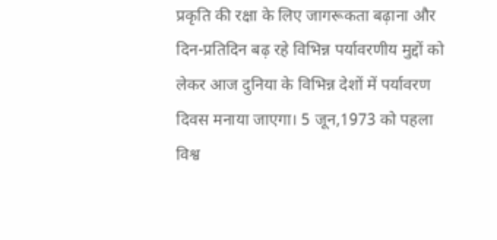प्रकृति की रक्षा के लिए जागरूकता बढ़ाना और दिन-प्रतिदिन बढ़ रहे विभिन्न पर्यावरणीय मुद्दों को लेकर आज दुनिया के विभिन्न देशों में पर्यावरण दिवस मनाया जाएगा। 5 जून,1973 को पहला विश्व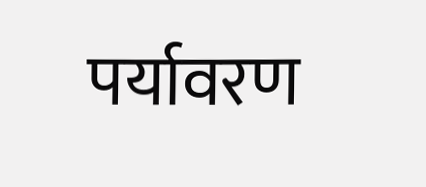पर्यावरण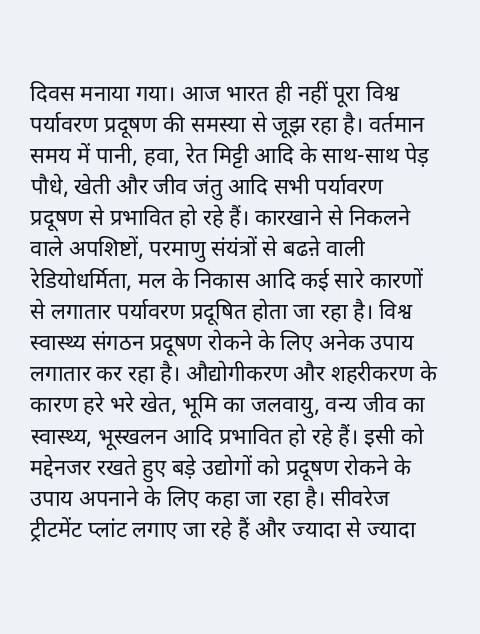दिवस मनाया गया। आज भारत ही नहीं पूरा विश्व पर्यावरण प्रदूषण की समस्या से जूझ रहा है। वर्तमान समय में पानी, हवा, रेत मिट्टी आदि के साथ-साथ पेड़ पौधे, खेती और जीव जंतु आदि सभी पर्यावरण प्रदूषण से प्रभावित हो रहे हैं। कारखाने से निकलने वाले अपशिष्टों, परमाणु संयंत्रों से बढऩे वाली रेडियोधर्मिता, मल के निकास आदि कई सारे कारणों से लगातार पर्यावरण प्रदूषित होता जा रहा है। विश्व स्वास्थ्य संगठन प्रदूषण रोकने के लिए अनेक उपाय लगातार कर रहा है। औद्योगीकरण और शहरीकरण के कारण हरे भरे खेत, भूमि का जलवायु, वन्य जीव का स्वास्थ्य, भूस्खलन आदि प्रभावित हो रहे हैं। इसी को मद्देनजर रखते हुए बड़े उद्योगों को प्रदूषण रोकने के उपाय अपनाने के लिए कहा जा रहा है। सीवरेज ट्रीटमेंट प्लांट लगाए जा रहे हैं और ज्यादा से ज्यादा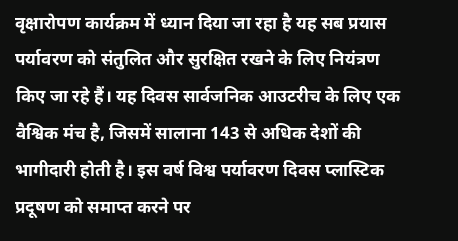वृक्षारोपण कार्यक्रम में ध्यान दिया जा रहा है यह सब प्रयास पर्यावरण को संतुलित और सुरक्षित रखने के लिए नियंत्रण किए जा रहे हैं। यह दिवस सार्वजनिक आउटरीच के लिए एक वैश्विक मंच है, जिसमें सालाना 143 से अधिक देशों की भागीदारी होती है। इस वर्ष विश्व पर्यावरण दिवस प्लास्टिक प्रदूषण को समाप्त करने पर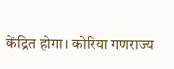केंद्रित होगा। कोरिया गणराज्य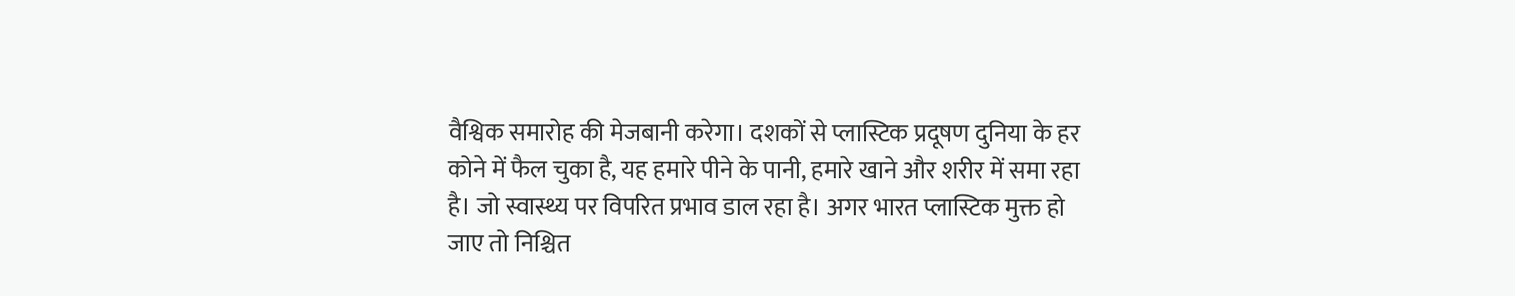वैश्विक समारोह की मेजबानी करेगा। दशकों से प्लास्टिक प्रदूषण दुनिया के हर कोने में फैल चुका है, यह हमारे पीने के पानी, हमारे खाने और शरीर में समा रहा है। जो स्वास्थ्य पर विपरित प्रभाव डाल रहा है। अगर भारत प्लास्टिक मुक्त हो जाए तो निश्चित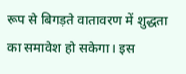रूप से बिगड़ते वातावरण में शुद्धता का समावेश हो सकेगा। इस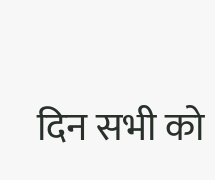दिन सभी को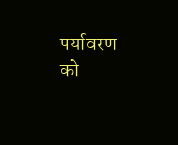पर्यावरण को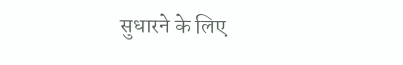सुधारने के लिए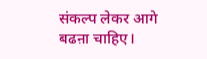संकल्प लेकर आगे बढऩा चाहिए।